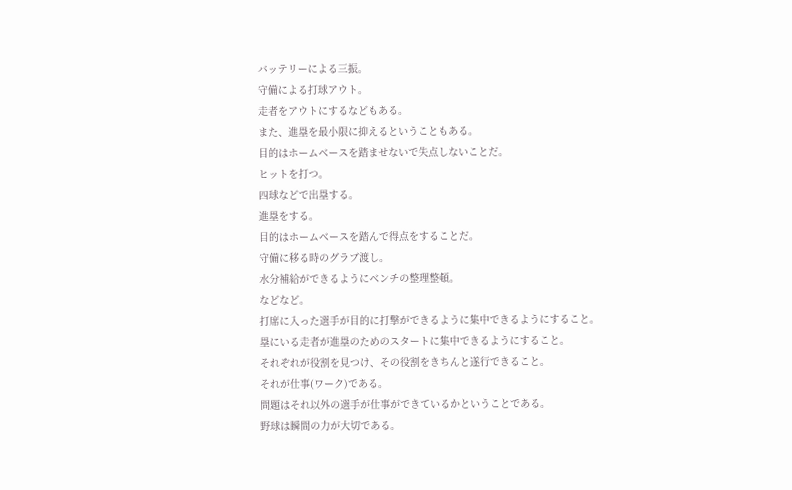バッテリーによる三振。
守備による打球アウト。
走者をアウトにするなどもある。
また、進塁を最小限に抑えるということもある。
目的はホームベースを踏ませないで失点しないことだ。
ヒットを打つ。
四球などで出塁する。
進塁をする。
目的はホームベースを踏んで得点をすることだ。
守備に移る時のグラブ渡し。
水分補給ができるようにベンチの整理整頓。
などなど。
打席に入った選手が目的に打撃ができるように集中できるようにすること。
塁にいる走者が進塁のためのスタートに集中できるようにすること。
それぞれが役割を見つけ、その役割をきちんと遂行できること。
それが仕事(ワーク)である。
問題はそれ以外の選手が仕事ができているかということである。
野球は瞬間の力が大切である。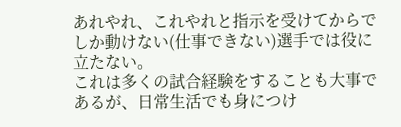あれやれ、これやれと指示を受けてからでしか動けない(仕事できない)選手では役に立たない。
これは多くの試合経験をすることも大事であるが、日常生活でも身につけ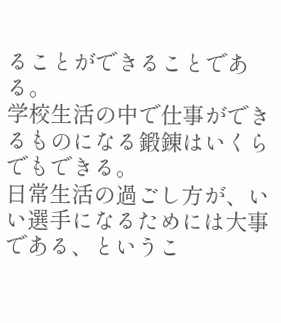ることができることである。
学校生活の中で仕事ができるものになる鍛錬はいくらでもできる。
日常生活の過ごし方が、いい選手になるためには大事である、というこ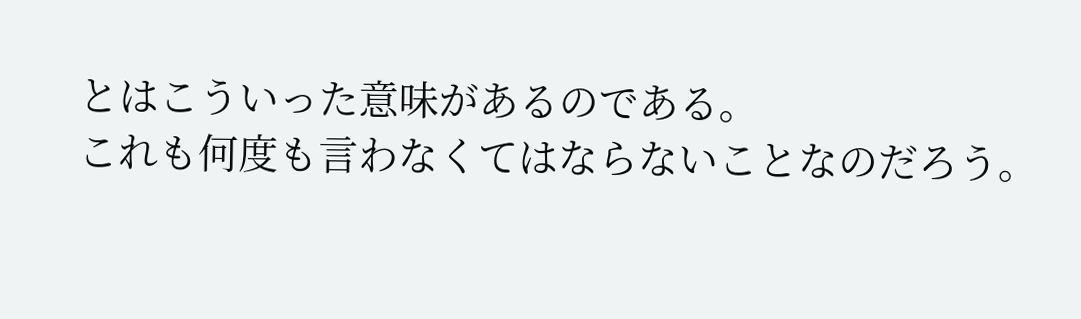とはこういった意味があるのである。
これも何度も言わなくてはならないことなのだろう。